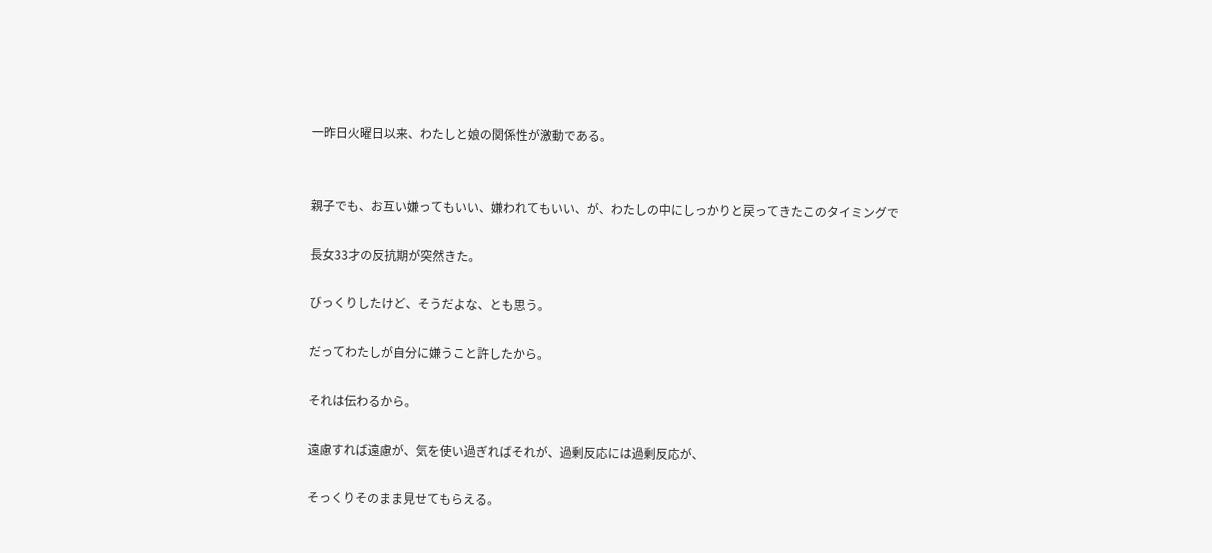一昨日火曜日以来、わたしと娘の関係性が激動である。


親子でも、お互い嫌ってもいい、嫌われてもいい、が、わたしの中にしっかりと戻ってきたこのタイミングで

長女33才の反抗期が突然きた。

びっくりしたけど、そうだよな、とも思う。

だってわたしが自分に嫌うこと許したから。

それは伝わるから。

遠慮すれば遠慮が、気を使い過ぎればそれが、過剰反応には過剰反応が、

そっくりそのまま見せてもらえる。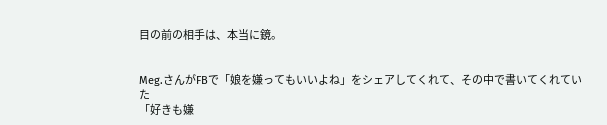目の前の相手は、本当に鏡。


Meg.さんがFBで「娘を嫌ってもいいよね」をシェアしてくれて、その中で書いてくれていた
「好きも嫌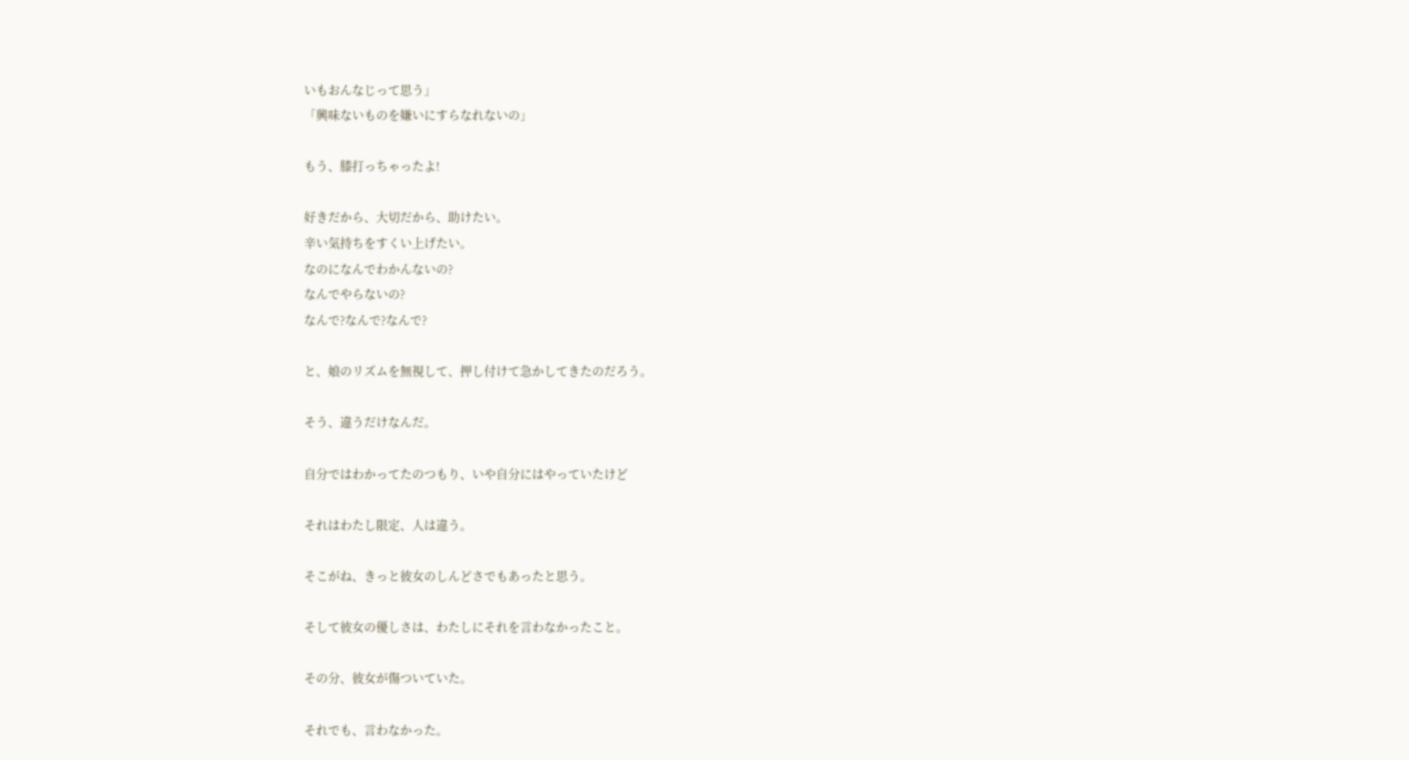いもおんなじって思う」
「興味ないものを嫌いにすらなれないの」

もう、膝打っちゃったよ!

好きだから、大切だから、助けたい。
辛い気持ちをすくい上げたい。
なのになんでわかんないの?
なんでやらないの?
なんで?なんで?なんで?

と、娘のリズムを無視して、押し付けて急かしてきたのだろう。

そう、違うだけなんだ。

自分ではわかってたのつもり、いや自分にはやっていたけど

それはわたし限定、人は違う。

そこがね、きっと彼女のしんどさでもあったと思う。

そして彼女の優しさは、わたしにそれを言わなかったこと。

その分、彼女が傷ついていた。

それでも、言わなかった。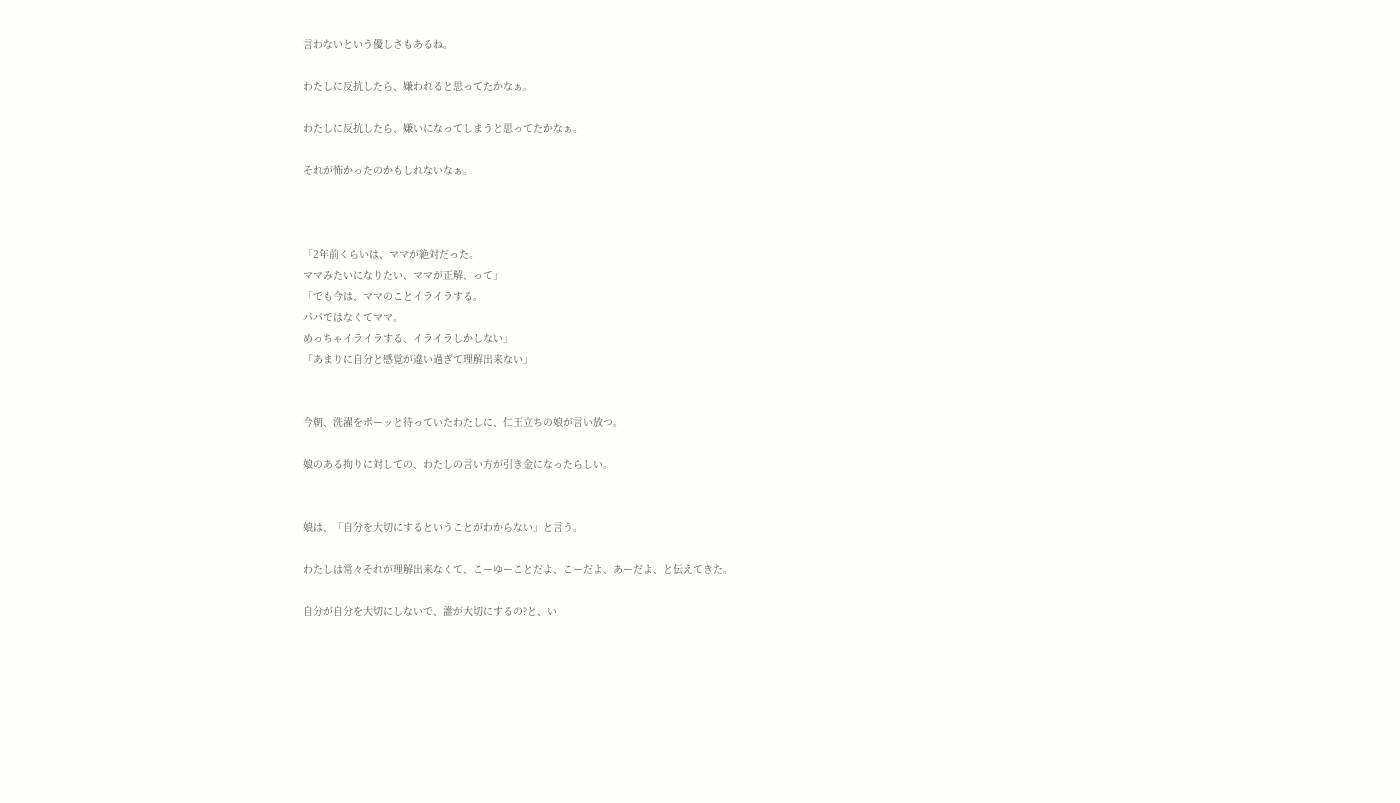言わないという優しさもあるね。

わたしに反抗したら、嫌われると思ってたかなぁ。

わたしに反抗したら、嫌いになってしまうと思ってたかなぁ。

それが怖かったのかもしれないなぁ。



「2年前くらいは、ママが絶対だった。
ママみたいになりたい、ママが正解、って」
「でも今は、ママのことイライラする。
パパではなくてママ。
めっちゃイライラする、イライラしかしない」
「あまりに自分と感覚が違い過ぎて理解出来ない」


今朝、洗濯をポーッと待っていたわたしに、仁王立ちの娘が言い放つ。

娘のある拘りに対しての、わたしの言い方が引き金になったらしい。


娘は、「自分を大切にするということがわからない」と言う。

わたしは常々それが理解出来なくて、こーゆーことだよ、こーだよ、あーだよ、と伝えてきた。

自分が自分を大切にしないで、誰が大切にするの?と、い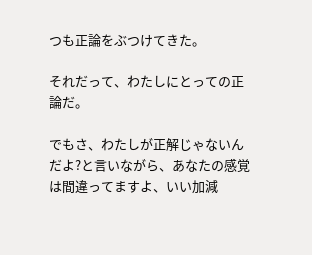つも正論をぶつけてきた。

それだって、わたしにとっての正論だ。

でもさ、わたしが正解じゃないんだよ?と言いながら、あなたの感覚は間違ってますよ、いい加減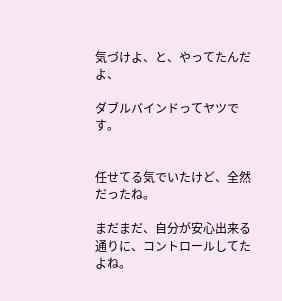気づけよ、と、やってたんだよ、

ダブルバインドってヤツです。


任せてる気でいたけど、全然だったね。

まだまだ、自分が安心出来る通りに、コントロールしてたよね。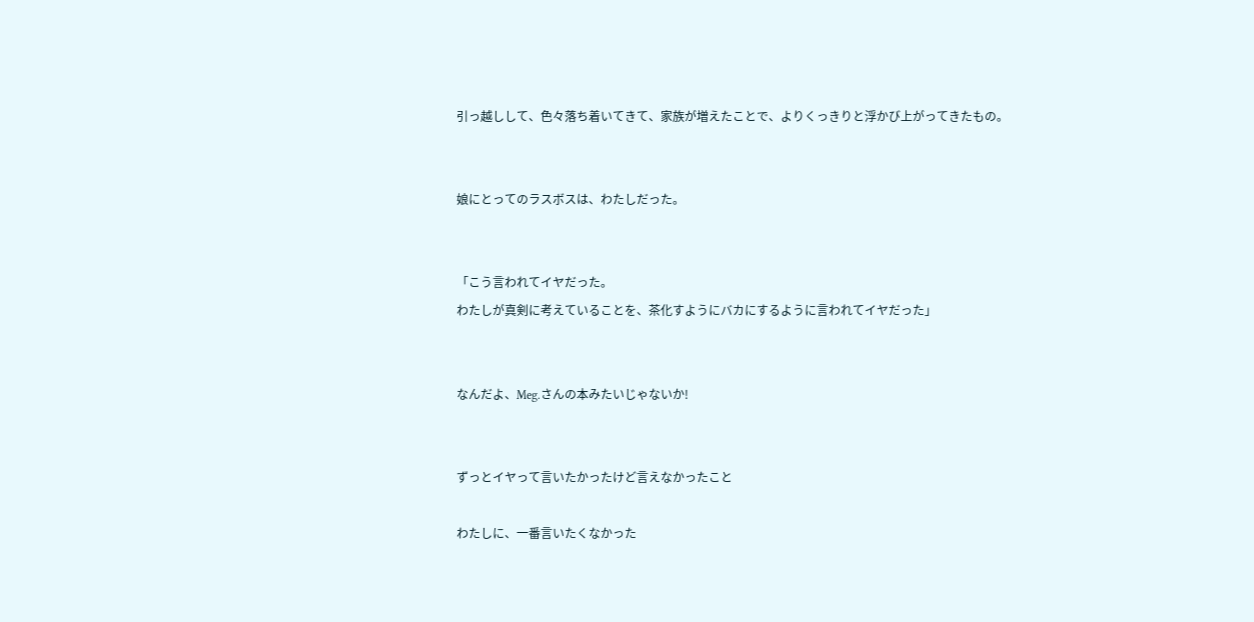引っ越しして、色々落ち着いてきて、家族が増えたことで、よりくっきりと浮かび上がってきたもの。


娘にとってのラスボスは、わたしだった。


「こう言われてイヤだった。
わたしが真剣に考えていることを、茶化すようにバカにするように言われてイヤだった」


なんだよ、Meg.さんの本みたいじゃないか!


ずっとイヤって言いたかったけど言えなかったこと

わたしに、一番言いたくなかった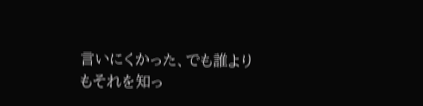言いにくかった、でも誰よりもそれを知っ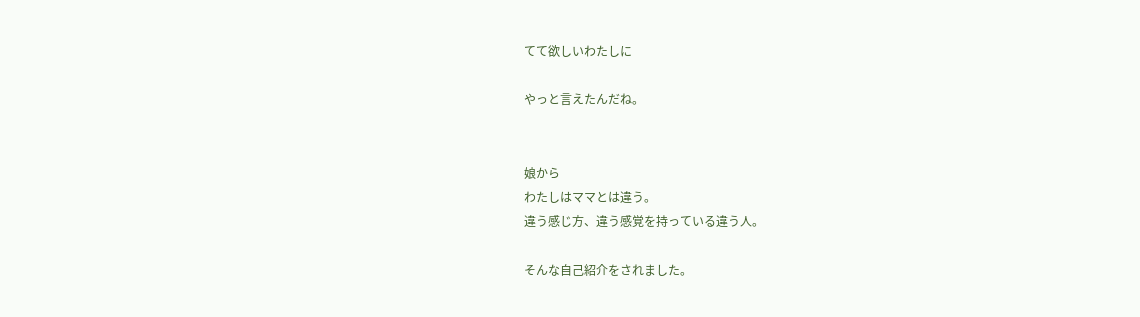てて欲しいわたしに

やっと言えたんだね。


娘から
わたしはママとは違う。
違う感じ方、違う感覚を持っている違う人。

そんな自己紹介をされました。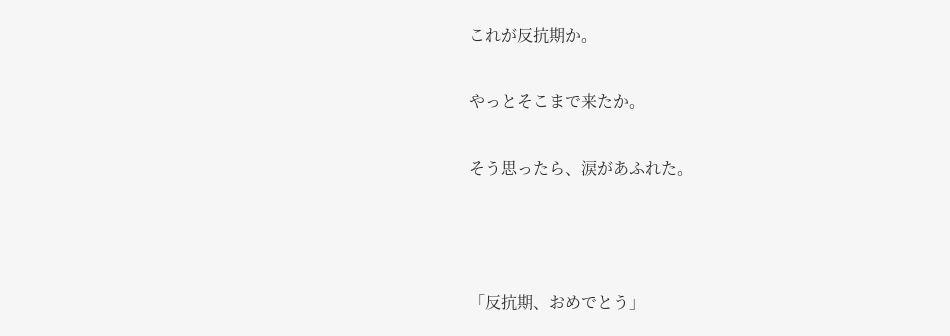これが反抗期か。

やっとそこまで来たか。

そう思ったら、涙があふれた。



「反抗期、おめでとう」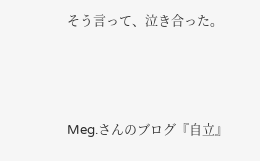そう言って、泣き合った。



Meg.さんのブログ『自立』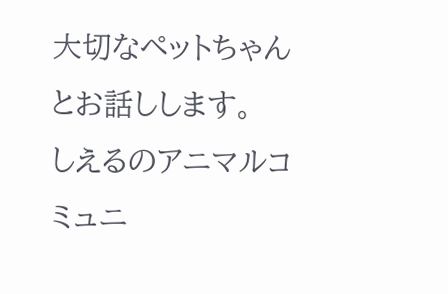大切なペットちゃんとお話しします。
しえるのアニマルコミュニ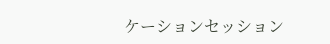ケーションセッション